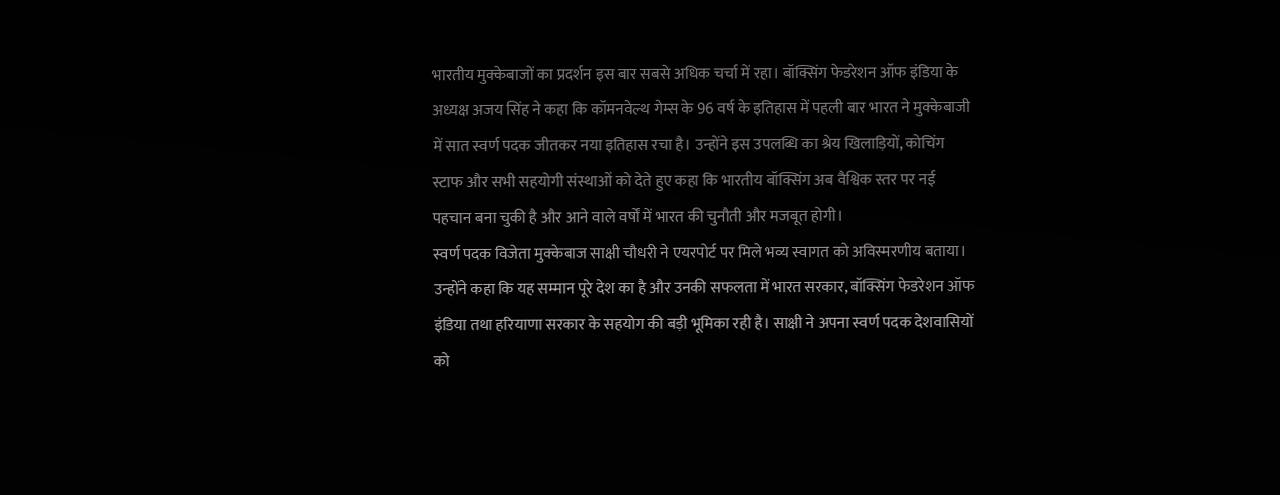भारतीय मुक्केबाजों का प्रदर्शन इस बार सबसे अधिक चर्चा में रहा। बॉक्सिंग फेडरेशन ऑफ इंडिया के अध्यक्ष अजय सिंह ने कहा कि कॉमनवेल्थ गेम्स के 96 वर्ष के इतिहास में पहली बार भारत ने मुक्केबाजी में सात स्वर्ण पदक जीतकर नया इतिहास रचा है। उन्होंने इस उपलब्धि का श्रेय खिलाड़ियों, कोचिंग स्टाफ और सभी सहयोगी संस्थाओं को देते हुए कहा कि भारतीय बॉक्सिंग अब वैश्विक स्तर पर नई पहचान बना चुकी है और आने वाले वर्षों में भारत की चुनौती और मजबूत होगी।
स्वर्ण पदक विजेता मुक्केबाज साक्षी चौधरी ने एयरपोर्ट पर मिले भव्य स्वागत को अविस्मरणीय बताया। उन्होंने कहा कि यह सम्मान पूरे देश का है और उनकी सफलता में भारत सरकार, बॉक्सिंग फेडरेशन ऑफ इंडिया तथा हरियाणा सरकार के सहयोग की बड़ी भूमिका रही है। साक्षी ने अपना स्वर्ण पदक देशवासियों को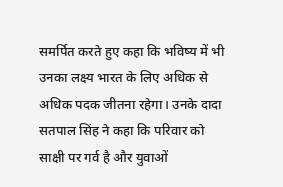समर्पित करते हुए कहा कि भविष्य में भी उनका लक्ष्य भारत के लिए अधिक से अधिक पदक जीतना रहेगा। उनके दादा सतपाल सिंह ने कहा कि परिवार को साक्षी पर गर्व है और युवाओं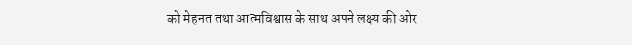को मेहनत तथा आत्मविश्वास के साथ अपने लक्ष्य की ओर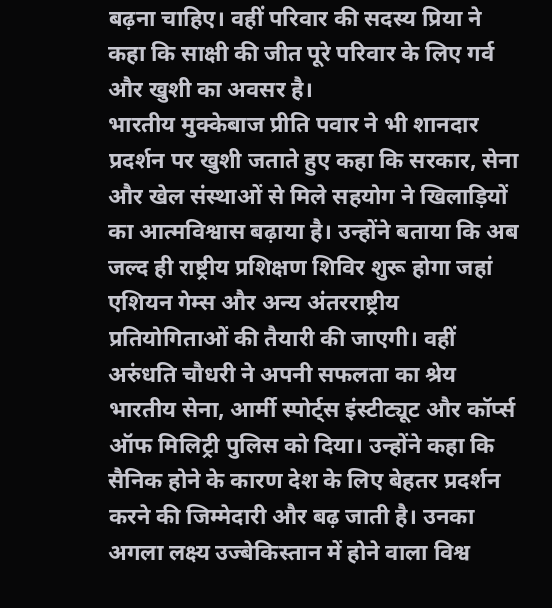बढ़ना चाहिए। वहीं परिवार की सदस्य प्रिया ने कहा कि साक्षी की जीत पूरे परिवार के लिए गर्व और खुशी का अवसर है।
भारतीय मुक्केबाज प्रीति पवार ने भी शानदार प्रदर्शन पर खुशी जताते हुए कहा कि सरकार, सेना और खेल संस्थाओं से मिले सहयोग ने खिलाड़ियों का आत्मविश्वास बढ़ाया है। उन्होंने बताया कि अब जल्द ही राष्ट्रीय प्रशिक्षण शिविर शुरू होगा जहां एशियन गेम्स और अन्य अंतरराष्ट्रीय प्रतियोगिताओं की तैयारी की जाएगी। वहीं अरुंधति चौधरी ने अपनी सफलता का श्रेय भारतीय सेना, आर्मी स्पोर्ट्स इंस्टीट्यूट और कॉर्प्स ऑफ मिलिट्री पुलिस को दिया। उन्होंने कहा कि सैनिक होने के कारण देश के लिए बेहतर प्रदर्शन करने की जिम्मेदारी और बढ़ जाती है। उनका अगला लक्ष्य उज्बेकिस्तान में होने वाला विश्व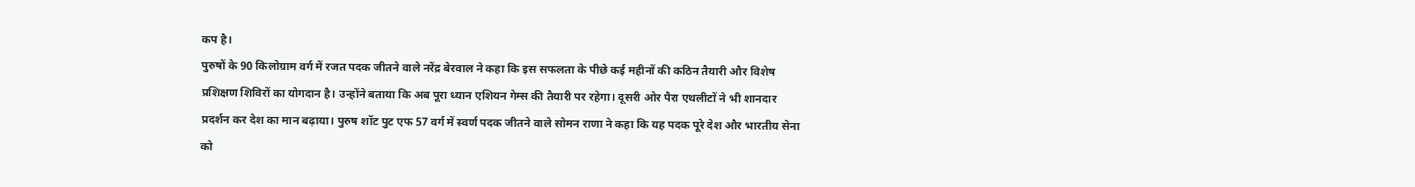कप है।
पुरुषों के 90 किलोग्राम वर्ग में रजत पदक जीतने वाले नरेंद्र बेरवाल ने कहा कि इस सफलता के पीछे कई महीनों की कठिन तैयारी और विशेष प्रशिक्षण शिविरों का योगदान है। उन्होंने बताया कि अब पूरा ध्यान एशियन गेम्स की तैयारी पर रहेगा। दूसरी ओर पैरा एथलीटों ने भी शानदार प्रदर्शन कर देश का मान बढ़ाया। पुरुष शॉट पुट एफ 57 वर्ग में स्वर्ण पदक जीतने वाले सोमन राणा ने कहा कि यह पदक पूरे देश और भारतीय सेना को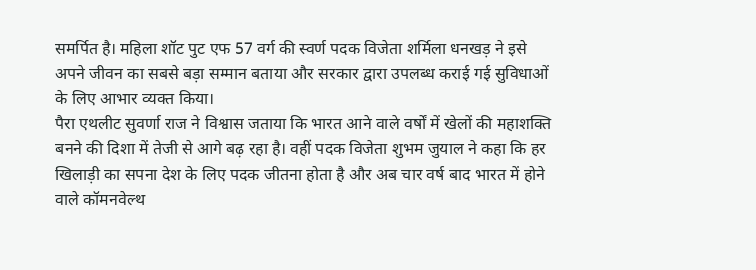समर्पित है। महिला शॉट पुट एफ 57 वर्ग की स्वर्ण पदक विजेता शर्मिला धनखड़ ने इसे अपने जीवन का सबसे बड़ा सम्मान बताया और सरकार द्वारा उपलब्ध कराई गई सुविधाओं के लिए आभार व्यक्त किया।
पैरा एथलीट सुवर्णा राज ने विश्वास जताया कि भारत आने वाले वर्षों में खेलों की महाशक्ति बनने की दिशा में तेजी से आगे बढ़ रहा है। वहीं पदक विजेता शुभम जुयाल ने कहा कि हर खिलाड़ी का सपना देश के लिए पदक जीतना होता है और अब चार वर्ष बाद भारत में होने वाले कॉमनवेल्थ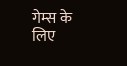गेम्स के लिए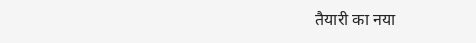तैयारी का नया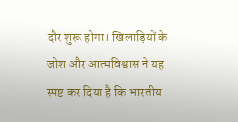दौर शुरू होगा। खिलाड़ियों के जोश और आत्मविश्वास ने यह स्पष्ट कर दिया है कि भारतीय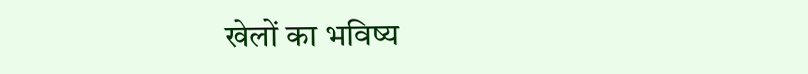खेलों का भविष्य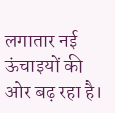लगातार नई ऊंचाइयों की ओर बढ़ रहा है।